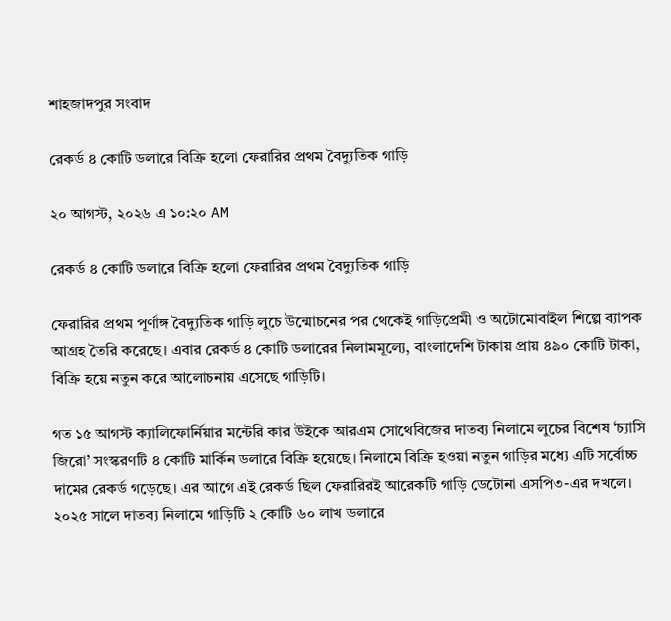শাহজাদপুর সংবাদ

রেকর্ড ৪ কোটি ডলারে বিক্রি হলো ফেরারির প্রথম বৈদ্যুতিক গাড়ি

২০ আগস্ট, ২০২৬ এ ১০:২০ AM

রেকর্ড ৪ কোটি ডলারে বিক্রি হলো ফেরারির প্রথম বৈদ্যুতিক গাড়ি

ফেরারির প্রথম পূর্ণাঙ্গ বৈদ্যুতিক গাড়ি লুচে উন্মোচনের পর থেকেই গাড়িপ্রেমী ও অটোমোবাইল শিল্পে ব্যাপক আগ্রহ তৈরি করেছে। এবার রেকর্ড ৪ কোটি ডলারের নিলামমূল্যে, বাংলাদেশি টাকায় প্রায় ৪৯০ কোটি টাকা, বিক্রি হয়ে নতুন করে আলোচনায় এসেছে গাড়িটি।

গত ১৫ আগস্ট ক্যালিফোর্নিয়ার মন্টেরি কার উইকে আরএম সোথেবিজের দাতব্য নিলামে লুচের বিশেষ ‘চ্যাসি জিরো’ সংস্করণটি ৪ কোটি মার্কিন ডলারে বিক্রি হয়েছে। নিলামে বিক্রি হওয়া নতুন গাড়ির মধ্যে এটি সর্বোচ্চ দামের রেকর্ড গড়েছে। এর আগে এই রেকর্ড ছিল ফেরারিরই আরেকটি গাড়ি ডেটোনা এসপি৩-এর দখলে। ২০২৫ সালে দাতব্য নিলামে গাড়িটি ২ কোটি ৬০ লাখ ডলারে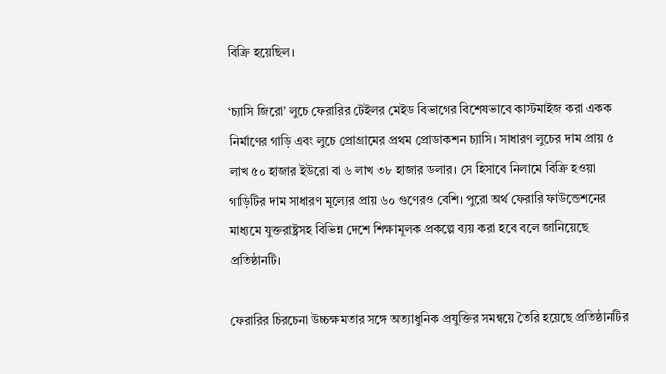বিক্রি হয়েছিল।

‘চ্যাসি জিরো’ লুচে ফেরারির টেইলর মেইড বিভাগের বিশেষভাবে কাস্টমাইজ করা একক নির্মাণের গাড়ি এবং লুচে প্রোগ্রামের প্রথম প্রোডাকশন চ্যাসি। সাধারণ লুচের দাম প্রায় ৫ লাখ ৫০ হাজার ইউরো বা ৬ লাখ ৩৮ হাজার ডলার। সে হিসাবে নিলামে বিক্রি হওয়া গাড়িটির দাম সাধারণ মূল্যের প্রায় ৬০ গুণেরও বেশি। পুরো অর্থ ফেরারি ফাউন্ডেশনের মাধ্যমে যুক্তরাষ্ট্রসহ বিভিন্ন দেশে শিক্ষামূলক প্রকল্পে ব্যয় করা হবে বলে জানিয়েছে প্রতিষ্ঠানটি।

ফেরারির চিরচেনা উচ্চক্ষমতার সঙ্গে অত্যাধুনিক প্রযুক্তির সমন্বয়ে তৈরি হয়েছে প্রতিষ্ঠানটির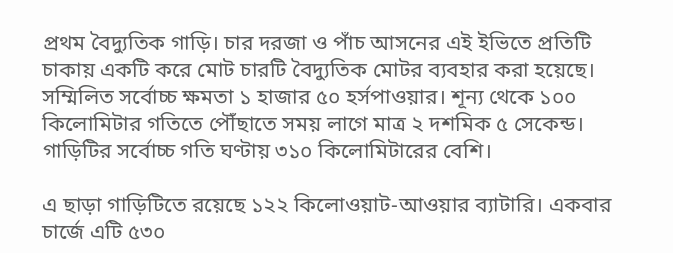প্রথম বৈদ্যুতিক গাড়ি। চার দরজা ও পাঁচ আসনের এই ইভিতে প্রতিটি চাকায় একটি করে মোট চারটি বৈদ্যুতিক মোটর ব্যবহার করা হয়েছে। সম্মিলিত সর্বোচ্চ ক্ষমতা ১ হাজার ৫০ হর্সপাওয়ার। শূন্য থেকে ১০০ কিলোমিটার গতিতে পৌঁছাতে সময় লাগে মাত্র ২ দশমিক ৫ সেকেন্ড। গাড়িটির সর্বোচ্চ গতি ঘণ্টায় ৩১০ কিলোমিটারের বেশি।

এ ছাড়া গাড়িটিতে রয়েছে ১২২ কিলোওয়াট-আওয়ার ব্যাটারি। একবার চার্জে এটি ৫৩০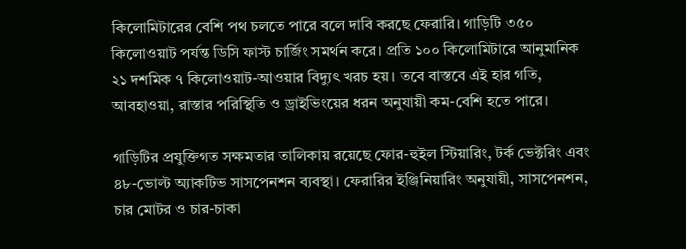কিলোমিটারের বেশি পথ চলতে পারে বলে দাবি করছে ফেরারি। গাড়িটি ৩৫০ কিলোওয়াট পর্যন্ত ডিসি ফাস্ট চার্জিং সমর্থন করে। প্রতি ১০০ কিলোমিটারে আনুমানিক ২১ দশমিক ৭ কিলোওয়াট-আওয়ার বিদ্যুৎ খরচ হয়। তবে বাস্তবে এই হার গতি, আবহাওয়া, রাস্তার পরিস্থিতি ও ড্রাইভিংয়ের ধরন অনুযায়ী কম-বেশি হতে পারে।

গাড়িটির প্রযুক্তিগত সক্ষমতার তালিকায় রয়েছে ফোর-হুইল স্টিয়ারিং, টর্ক ভেক্টরিং এবং ৪৮-ভোল্ট অ্যাকটিভ সাসপেনশন ব্যবস্থা। ফেরারির ইঞ্জিনিয়ারিং অনুযায়ী, সাসপেনশন, চার মোটর ও চার-চাকা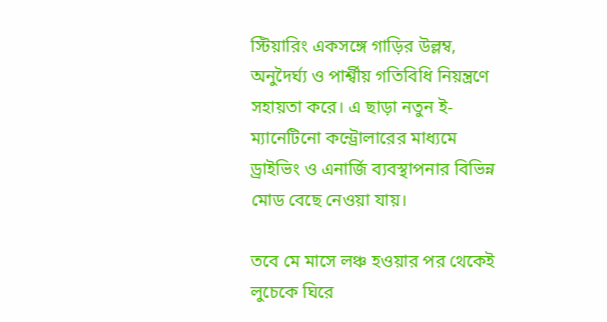স্টিয়ারিং একসঙ্গে গাড়ির উল্লম্ব, অনুদৈর্ঘ্য ও পার্শ্বীয় গতিবিধি নিয়ন্ত্রণে সহায়তা করে। এ ছাড়া নতুন ই-ম্যানেটিনো কন্ট্রোলারের মাধ্যমে ড্রাইভিং ও এনার্জি ব্যবস্থাপনার বিভিন্ন মোড বেছে নেওয়া যায়।

তবে মে মাসে লঞ্চ হওয়ার পর থেকেই লুচেকে ঘিরে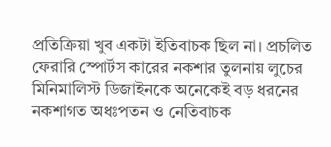প্রতিক্রিয়া খুব একটা ইতিবাচক ছিল না। প্রচলিত ফেরারি স্পোর্টস কারের নকশার তুলনায় লুচের মিনিমালিস্ট ডিজাইনকে অনেকেই বড় ধরনের নকশাগত অধঃপতন ও নেতিবাচক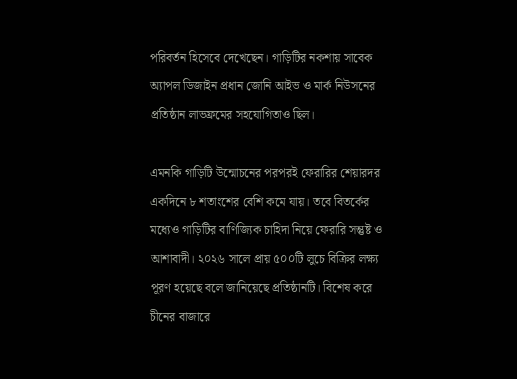পরিবর্তন হিসেবে দেখেছেন। গাড়িটির নকশায় সাবেক অ্যাপল ডিজাইন প্রধান জোনি আইভ ও মার্ক নিউসনের প্রতিষ্ঠান লাভফ্রমের সহযোগিতাও ছিল।

এমনকি গাড়িটি উন্মোচনের পরপরই ফেরারির শেয়ারদর একদিনে ৮ শতাংশের বেশি কমে যায়। তবে বিতর্কের মধ্যেও গাড়িটির বাণিজ্যিক চাহিদা নিয়ে ফেরারি সন্তুষ্ট ও আশাবাদী। ২০২৬ সালে প্রায় ৫০০টি লুচে বিক্রির লক্ষ্য পূরণ হয়েছে বলে জানিয়েছে প্রতিষ্ঠানটি। বিশেষ করে চীনের বাজারে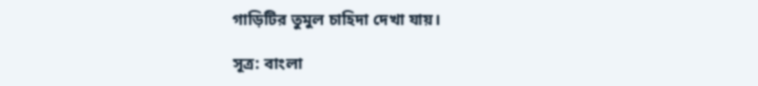গাড়িটির তুমুল চাহিদা দেখা যায়।

সূত্র: বাংলা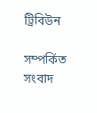ট্রিবিউন

সম্পর্কিত সংবাদ